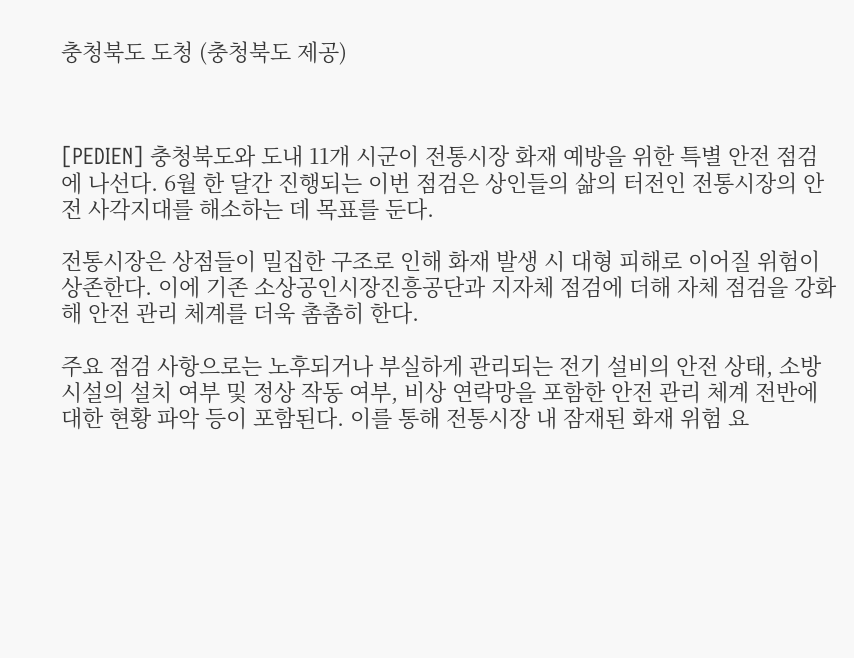충청북도 도청 (충청북도 제공)



[PEDIEN] 충청북도와 도내 11개 시군이 전통시장 화재 예방을 위한 특별 안전 점검에 나선다. 6월 한 달간 진행되는 이번 점검은 상인들의 삶의 터전인 전통시장의 안전 사각지대를 해소하는 데 목표를 둔다.

전통시장은 상점들이 밀집한 구조로 인해 화재 발생 시 대형 피해로 이어질 위험이 상존한다. 이에 기존 소상공인시장진흥공단과 지자체 점검에 더해 자체 점검을 강화해 안전 관리 체계를 더욱 촘촘히 한다.

주요 점검 사항으로는 노후되거나 부실하게 관리되는 전기 설비의 안전 상태, 소방 시설의 설치 여부 및 정상 작동 여부, 비상 연락망을 포함한 안전 관리 체계 전반에 대한 현황 파악 등이 포함된다. 이를 통해 전통시장 내 잠재된 화재 위험 요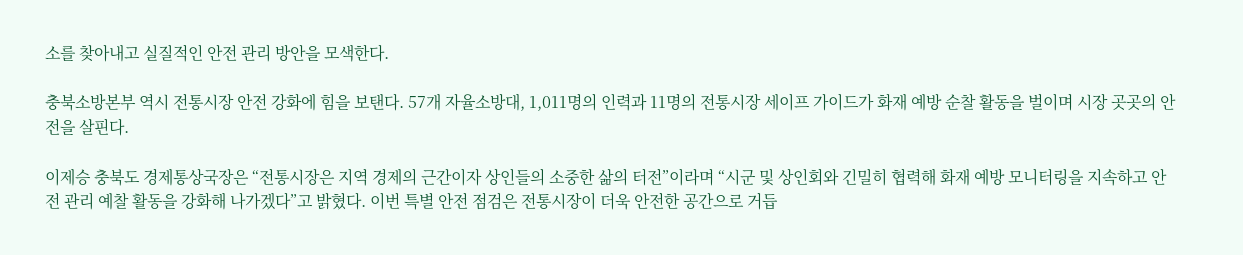소를 찾아내고 실질적인 안전 관리 방안을 모색한다.

충북소방본부 역시 전통시장 안전 강화에 힘을 보탠다. 57개 자율소방대, 1,011명의 인력과 11명의 전통시장 세이프 가이드가 화재 예방 순찰 활동을 벌이며 시장 곳곳의 안전을 살핀다.

이제승 충북도 경제통상국장은 “전통시장은 지역 경제의 근간이자 상인들의 소중한 삶의 터전”이라며 “시군 및 상인회와 긴밀히 협력해 화재 예방 모니터링을 지속하고 안전 관리 예찰 활동을 강화해 나가겠다”고 밝혔다. 이번 특별 안전 점검은 전통시장이 더욱 안전한 공간으로 거듭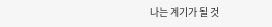나는 계기가 될 것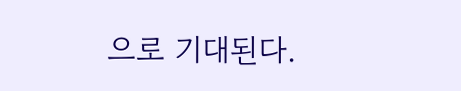으로 기대된다.